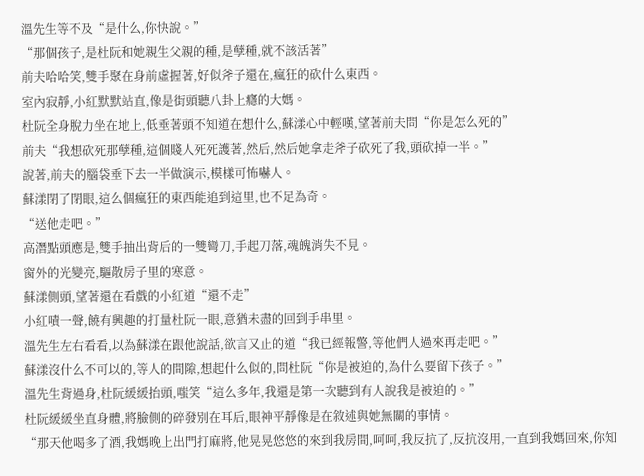溫先生等不及“是什么,你快說。”
“那個孩子,是杜阮和她親生父親的種,是孽種,就不該活著”
前夫哈哈笑,雙手聚在身前虛握著,好似斧子還在,瘋狂的砍什么東西。
室內寂靜,小紅默默站直,像是街頭聽八卦上癮的大媽。
杜阮全身脫力坐在地上,低垂著頭不知道在想什么,蘇漾心中輕嘆,望著前夫問“你是怎么死的”
前夫“我想砍死那孽種,這個賤人死死護著,然后,然后她拿走斧子砍死了我,頭砍掉一半。”
說著,前夫的腦袋垂下去一半做演示,模樣可怖嚇人。
蘇漾閉了閉眼,這么個瘋狂的東西能追到這里,也不足為奇。
“送他走吧。”
高潛點頭應是,雙手抽出背后的一雙彎刀,手起刀落,魂魄消失不見。
窗外的光變亮,驅散房子里的寒意。
蘇漾側頭,望著還在看戲的小紅道“還不走”
小紅嘖一聲,饒有興趣的打量杜阮一眼,意猶未盡的回到手串里。
溫先生左右看看,以為蘇漾在跟他說話,欲言又止的道“我已經報警,等他們人過來再走吧。”
蘇漾沒什么不可以的,等人的間隙,想起什么似的,問杜阮“你是被迫的,為什么要留下孩子。”
溫先生背過身,杜阮緩緩抬頭,嗤笑“這么多年,我還是第一次聽到有人說我是被迫的。”
杜阮緩緩坐直身體,將臉側的碎發別在耳后,眼神平靜像是在敘述與她無關的事情。
“那天他喝多了酒,我媽晚上出門打麻將,他晃晃悠悠的來到我房間,呵呵,我反抗了,反抗沒用,一直到我媽回來,你知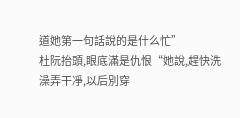道她第一句話說的是什么忙”
杜阮抬頭,眼底滿是仇恨“她說,趕快洗澡弄干凈,以后別穿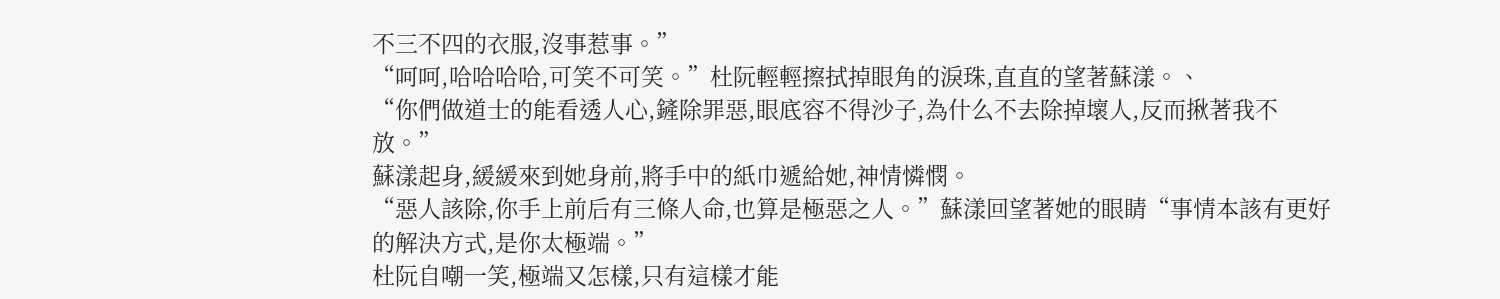不三不四的衣服,沒事惹事。”
“呵呵,哈哈哈哈,可笑不可笑。”杜阮輕輕擦拭掉眼角的淚珠,直直的望著蘇漾。、
“你們做道士的能看透人心,鏟除罪惡,眼底容不得沙子,為什么不去除掉壞人,反而揪著我不放。”
蘇漾起身,緩緩來到她身前,將手中的紙巾遞給她,神情憐憫。
“惡人該除,你手上前后有三條人命,也算是極惡之人。”蘇漾回望著她的眼睛“事情本該有更好的解決方式,是你太極端。”
杜阮自嘲一笑,極端又怎樣,只有這樣才能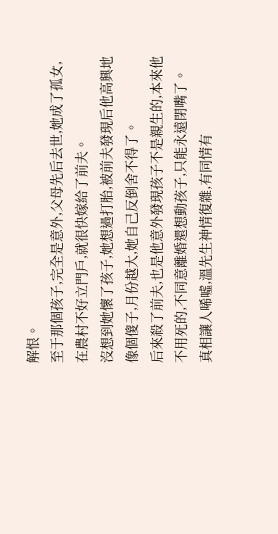解恨。
至于那個孩子,完全是意外,父母先后去世,她成了孤女,在農村不好立門戶,就很快嫁給了前夫。
沒想到她懷了孩子,她想過打胎,被前夫發現后他高興地像個傻子,月份越大,她自己反倒舍不得了。
后來殺了前夫,也是他意外發現孩子不是親生的,本來他不用死的,不同意離婚還想動孩子,只能永遠閉嘴了。
真相讓人唏噓,溫先生神情復雜,有同情有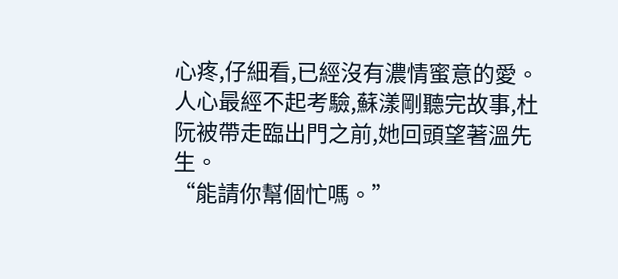心疼,仔細看,已經沒有濃情蜜意的愛。
人心最經不起考驗,蘇漾剛聽完故事,杜阮被帶走臨出門之前,她回頭望著溫先生。
“能請你幫個忙嗎。”